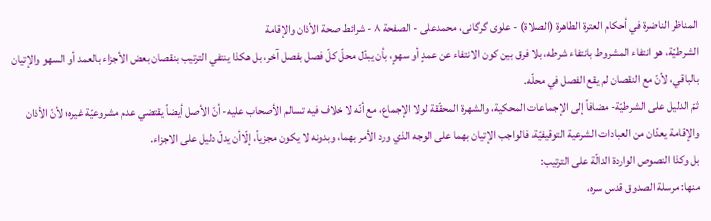المناظر الناضرة في أحکام العترة الطاهرة (الصلاة) - علوی گرگانی، محمدعلی - الصفحة ٨ - شرائط صحة الأذان والإقامة
الشرطيّة، هو انتفاء المشروط بانتفاء شرطه، بلا فرق بين كون الانتفاء عن عمدٍ أو سهوٍ، بأن يبدّل محلّ كلّ فصل بفصل آخر، بل هكذا ينتفي الترتيب بنقصان بعض الأجزاء بالعمد أو السهو والإتيان بالباقي، لأنّ مع النقصان لم يقع الفصل في محلّه.
ثمّ الدليل على الشرطيّة- مضافاً إلى الإجماعات المحكية، والشهرة المحقّقة لولا الإجماع، مع أنّه لا خلاف فيه تسالم الأصحاب عليه- أنّ الأصل أيضاً يقتضي عدم مشروعيّة غيره؛ لأنّ الأذان والإقامة يعدّان من العبادات الشرعية التوقيفيّة، فالواجب الإتيان بهما على الوجه الذي ورد الأمر بهما، وبدونه لا يكون مجزياً، إلّاأن يدلّ دليل على الاجزاء.
بل وكذا النصوص الواردة الدالّة على الترتيب:
منها: مرسلة الصدوق قدس سره،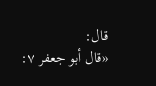قال:
«قال أبو جعفر ٧: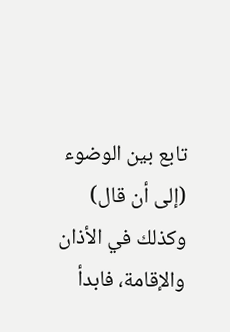تابع بين الوضوء (إلى أن قال) وكذلك في الأذان والإقامة، فابدأ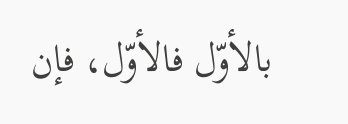بالأوّل فالأوّل، فإن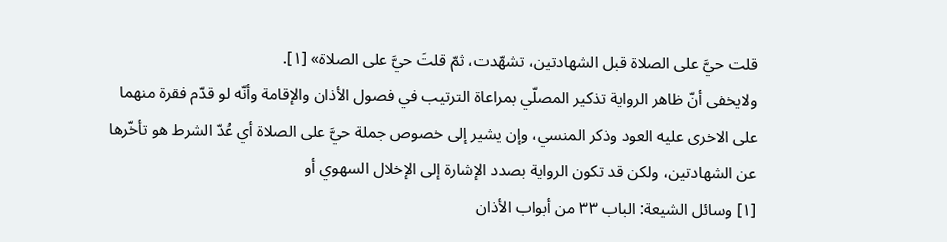قلت حيَّ على الصلاة قبل الشهادتين، تشهّدت، ثمّ قلتَ حيَّ على الصلاة» [١].
ولايخفى أنّ ظاهر الرواية تذكير المصلّي بمراعاة الترتيب في فصول الأذان والإقامة وأنّه لو قدّم فقرة منهما على الاخرى عليه العود وذكر المنسي، وإن يشير إلى خصوص جملة حيَّ على الصلاة أي عُدّ الشرط هو تأخّرها عن الشهادتين، ولكن قد تكون الرواية بصدد الإشارة إلى الإخلال السهوي أو
[١] وسائل الشيعة: الباب ٣٣ من أبواب الأذان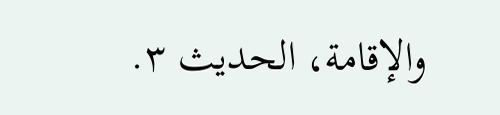والإقامة، الحديث ٣.